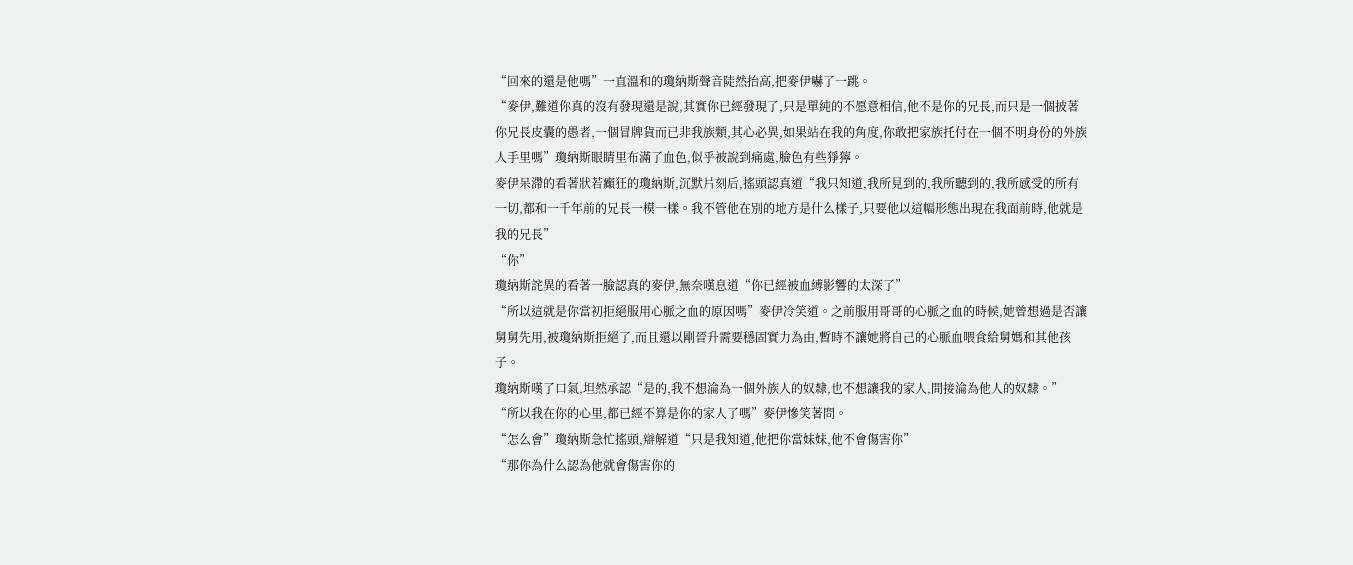“回來的還是他嗎”一直溫和的瓊納斯聲音陡然抬高,把麥伊嚇了一跳。
“麥伊,難道你真的沒有發現還是說,其實你已經發現了,只是單純的不愿意相信,他不是你的兄長,而只是一個披著你兄長皮囊的愚者,一個冒牌貨而已非我族類,其心必異,如果站在我的角度,你敢把家族托付在一個不明身份的外族人手里嗎”瓊納斯眼睛里布滿了血色,似乎被說到痛處,臉色有些猙獰。
麥伊呆滯的看著狀若癲狂的瓊納斯,沉默片刻后,搖頭認真道“我只知道,我所見到的,我所聽到的,我所感受的所有一切,都和一千年前的兄長一模一樣。我不管他在別的地方是什么樣子,只要他以這幅形態出現在我面前時,他就是我的兄長”
“你”
瓊納斯詫異的看著一臉認真的麥伊,無奈嘆息道“你已經被血縛影響的太深了”
“所以這就是你當初拒絕服用心脈之血的原因嗎”麥伊冷笑道。之前服用哥哥的心脈之血的時候,她曾想過是否讓舅舅先用,被瓊納斯拒絕了,而且還以剛晉升需要穩固實力為由,暫時不讓她將自己的心脈血喂食給舅媽和其他孩子。
瓊納斯嘆了口氣,坦然承認“是的,我不想淪為一個外族人的奴隸,也不想讓我的家人,間接淪為他人的奴隸。”
“所以我在你的心里,都已經不算是你的家人了嗎”麥伊慘笑著問。
“怎么會”瓊納斯急忙搖頭,辯解道“只是我知道,他把你當妹妹,他不會傷害你”
“那你為什么認為他就會傷害你的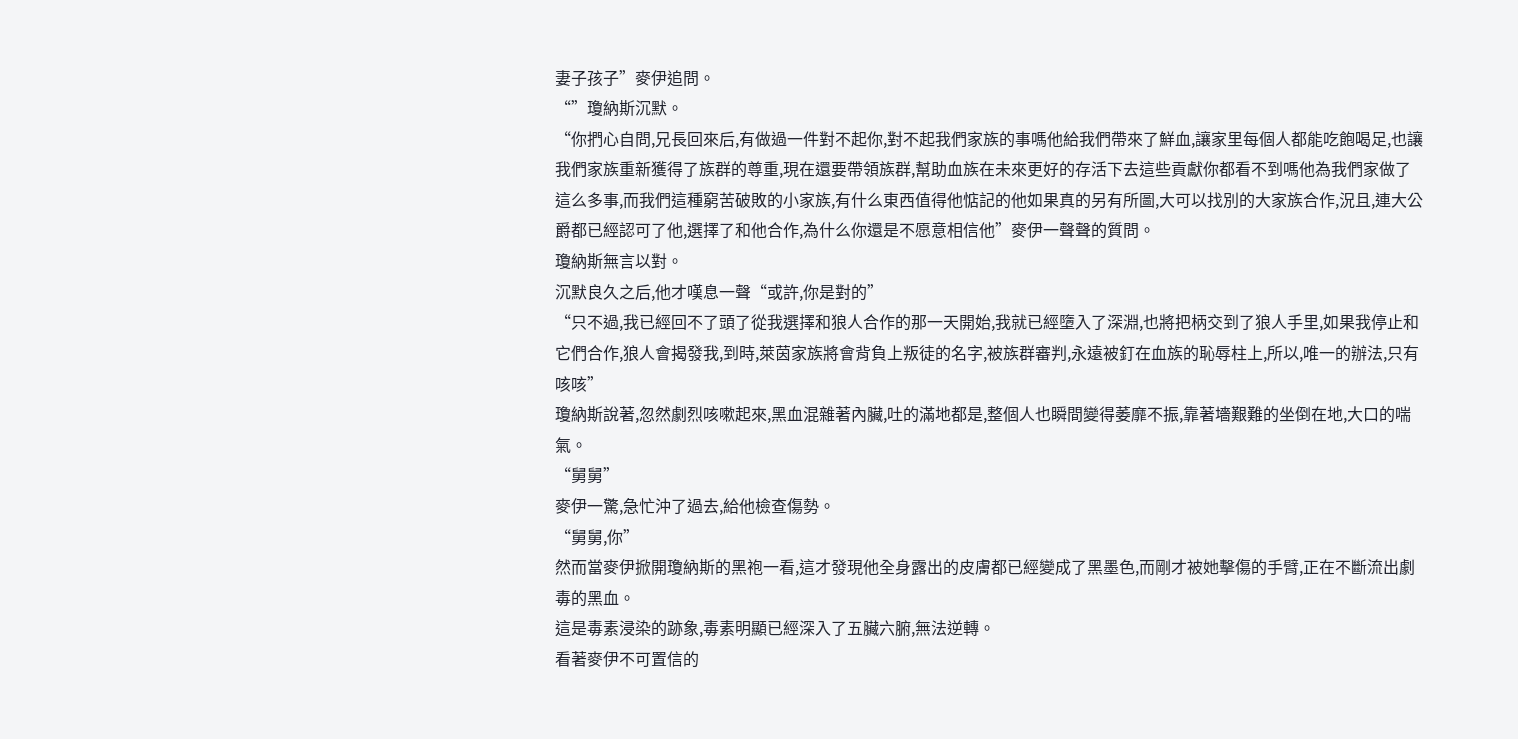妻子孩子”麥伊追問。
“”瓊納斯沉默。
“你捫心自問,兄長回來后,有做過一件對不起你,對不起我們家族的事嗎他給我們帶來了鮮血,讓家里每個人都能吃飽喝足,也讓我們家族重新獲得了族群的尊重,現在還要帶領族群,幫助血族在未來更好的存活下去這些貢獻你都看不到嗎他為我們家做了這么多事,而我們這種窮苦破敗的小家族,有什么東西值得他惦記的他如果真的另有所圖,大可以找別的大家族合作,況且,連大公爵都已經認可了他,選擇了和他合作,為什么你還是不愿意相信他”麥伊一聲聲的質問。
瓊納斯無言以對。
沉默良久之后,他才嘆息一聲“或許,你是對的”
“只不過,我已經回不了頭了從我選擇和狼人合作的那一天開始,我就已經墮入了深淵,也將把柄交到了狼人手里,如果我停止和它們合作,狼人會揭發我,到時,萊茵家族將會背負上叛徒的名字,被族群審判,永遠被釘在血族的恥辱柱上,所以,唯一的辦法,只有咳咳”
瓊納斯說著,忽然劇烈咳嗽起來,黑血混雜著內臟,吐的滿地都是,整個人也瞬間變得萎靡不振,靠著墻艱難的坐倒在地,大口的喘氣。
“舅舅”
麥伊一驚,急忙沖了過去,給他檢查傷勢。
“舅舅,你”
然而當麥伊掀開瓊納斯的黑袍一看,這才發現他全身露出的皮膚都已經變成了黑墨色,而剛才被她擊傷的手臂,正在不斷流出劇毒的黑血。
這是毒素浸染的跡象,毒素明顯已經深入了五臟六腑,無法逆轉。
看著麥伊不可置信的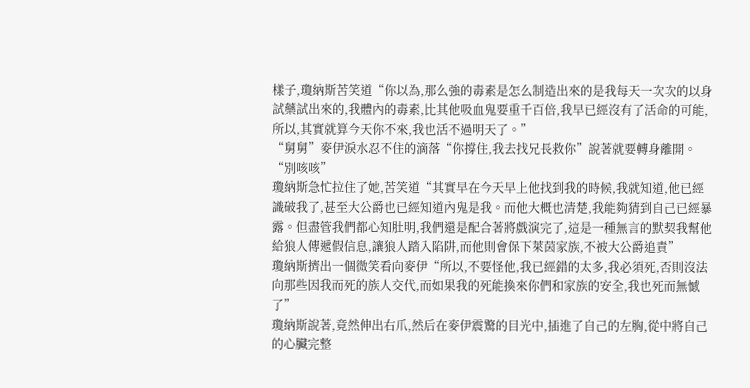樣子,瓊納斯苦笑道“你以為,那么強的毒素是怎么制造出來的是我每天一次次的以身試藥試出來的,我體內的毒素,比其他吸血鬼要重千百倍,我早已經沒有了活命的可能,所以,其實就算今天你不來,我也活不過明天了。”
“舅舅”麥伊淚水忍不住的滴落“你撐住,我去找兄長救你”說著就要轉身離開。
“別咳咳”
瓊納斯急忙拉住了她,苦笑道“其實早在今天早上他找到我的時候,我就知道,他已經識破我了,甚至大公爵也已經知道內鬼是我。而他大概也清楚,我能夠猜到自己已經暴露。但盡管我們都心知肚明,我們還是配合著將戲演完了,這是一種無言的默契我幫他給狼人傳遞假信息,讓狼人踏入陷阱,而他則會保下萊茵家族,不被大公爵追責”
瓊納斯擠出一個微笑看向麥伊“所以,不要怪他,我已經錯的太多,我必須死,否則沒法向那些因我而死的族人交代,而如果我的死能換來你們和家族的安全,我也死而無憾了”
瓊納斯說著,竟然伸出右爪,然后在麥伊震驚的目光中,插進了自己的左胸,從中將自己的心臟完整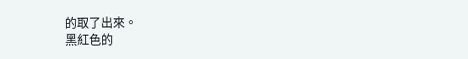的取了出來。
黑紅色的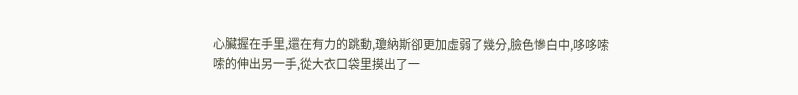心臟握在手里,還在有力的跳動,瓊納斯卻更加虛弱了幾分,臉色慘白中,哆哆嗦嗦的伸出另一手,從大衣口袋里摸出了一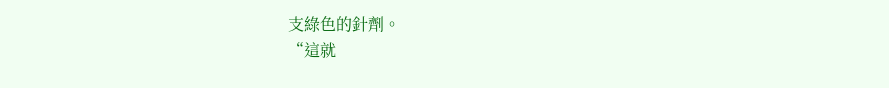支綠色的針劑。
“這就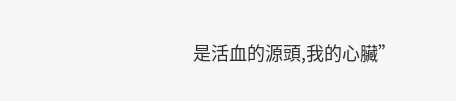是活血的源頭,我的心臟”